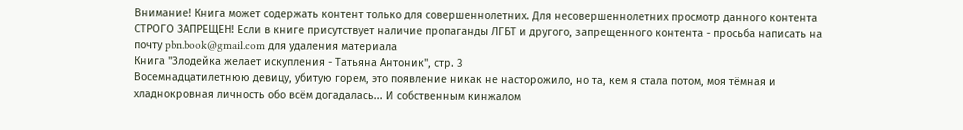Внимание! Книга может содержать контент только для совершеннолетних. Для несовершеннолетних просмотр данного контента СТРОГО ЗАПРЕЩЕН! Если в книге присутствует наличие пропаганды ЛГБТ и другого, запрещенного контента - просьба написать на почту pbn.book@gmail.com для удаления материала
Книга "Злодейка желает искупления - Татьяна Антоник", стр. 3
Восемнадцатилетнюю девицу, убитую горем, это появление никак не насторожило, но та, кем я стала потом, моя тёмная и хладнокровная личность обо всём догадалась... И собственным кинжалом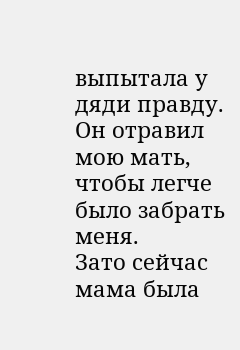выпытала у дяди правду.
Он отравил мою мать, чтобы легче было забрать меня.
Зато сейчас мама была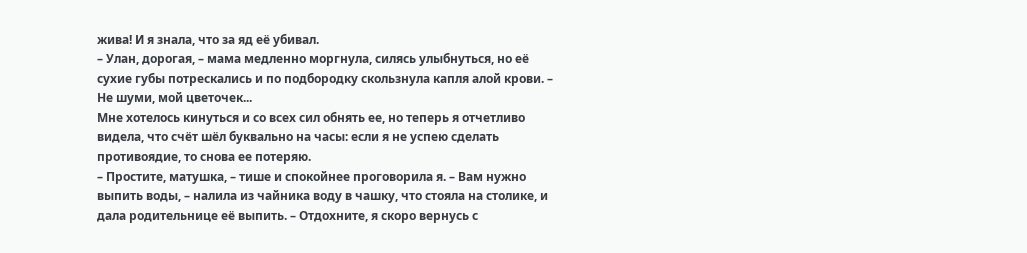жива! И я знала, что за яд её убивал.
– Улан, дорогая, – мама медленно моргнула, силясь улыбнуться, но её сухие губы потрескались и по подбородку скользнула капля алой крови. – Не шуми, мой цветочек...
Мне хотелось кинуться и со всех сил обнять ее, но теперь я отчетливо видела, что счёт шёл буквально на часы: если я не успею сделать противоядие, то снова ее потеряю.
– Простите, матушка, – тише и спокойнее проговорила я. – Вам нужно выпить воды, – налила из чайника воду в чашку, что стояла на столике, и дала родительнице её выпить. – Отдохните, я скоро вернусь с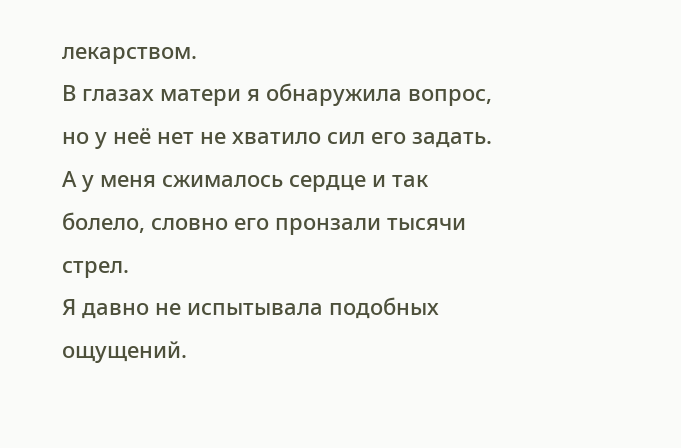лекарством.
В глазах матери я обнаружила вопрос, но у неё нет не хватило сил его задать. А у меня сжималось сердце и так болело, словно его пронзали тысячи стрел.
Я давно не испытывала подобных ощущений.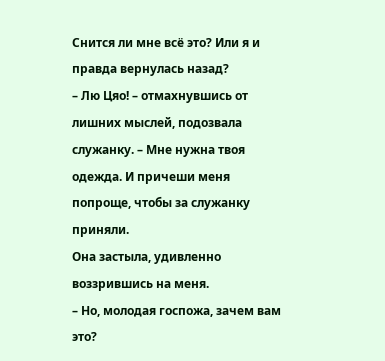Снится ли мне всё это? Или я и правда вернулась назад?
– Лю Цяо! – отмахнувшись от лишних мыслей, подозвала служанку. – Мне нужна твоя одежда. И причеши меня попроще, чтобы за служанку приняли.
Она застыла, удивленно воззрившись на меня.
– Но, молодая госпожа, зачем вам это?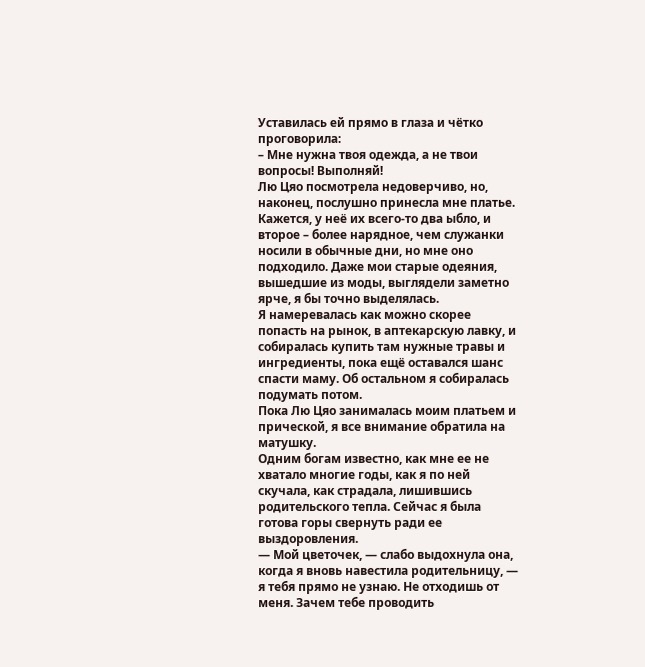Уставилась ей прямо в глаза и чётко проговорила:
– Мне нужна твоя одежда, а не твои вопросы! Выполняй!
Лю Цяо посмотрела недоверчиво, но, наконец, послушно принесла мне платье. Кажется, у неё их всего-то два ыбло, и второе – более нарядное, чем служанки носили в обычные дни, но мне оно подходило. Даже мои старые одеяния, вышедшие из моды, выглядели заметно ярче, я бы точно выделялась.
Я намеревалась как можно скорее попасть на рынок, в аптекарскую лавку, и собиралась купить там нужные травы и ингредиенты, пока ещё оставался шанс спасти маму. Об остальном я собиралась подумать потом.
Пока Лю Цяо занималась моим платьем и прической, я все внимание обратила на матушку.
Одним богам известно, как мне ее не хватало многие годы, как я по ней скучала, как страдала, лишившись родительского тепла. Сейчас я была готова горы свернуть ради ее выздоровления.
— Мой цветочек, — слабо выдохнула она, когда я вновь навестила родительницу, — я тебя прямо не узнаю. Не отходишь от меня. Зачем тебе проводить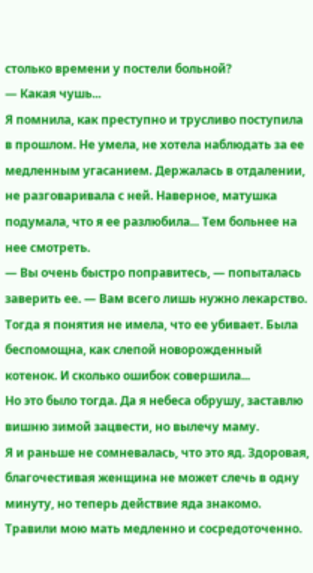столько времени у постели больной?
— Какая чушь...
Я помнила, как преступно и трусливо поступила в прошлом. Не умела, не хотела наблюдать за ее медленным угасанием. Держалась в отдалении, не разговаривала с ней. Наверное, матушка подумала, что я ее разлюбила... Тем больнее на нее смотреть.
— Вы очень быстро поправитесь, — попыталась заверить ее. — Вам всего лишь нужно лекарство.
Тогда я понятия не имела, что ее убивает. Была беспомощна, как слепой новорожденный котенок. И сколько ошибок совершила...
Но это было тогда. Да я небеса обрушу, заставлю вишню зимой зацвести, но вылечу маму.
Я и раньше не сомневалась, что это яд. Здоровая, благочестивая женщина не может слечь в одну минуту, но теперь действие яда знакомо.
Травили мою мать медленно и сосредоточенно.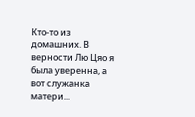Кто-то из домашних. В верности Лю Цяо я была уверенна, а вот служанка матери...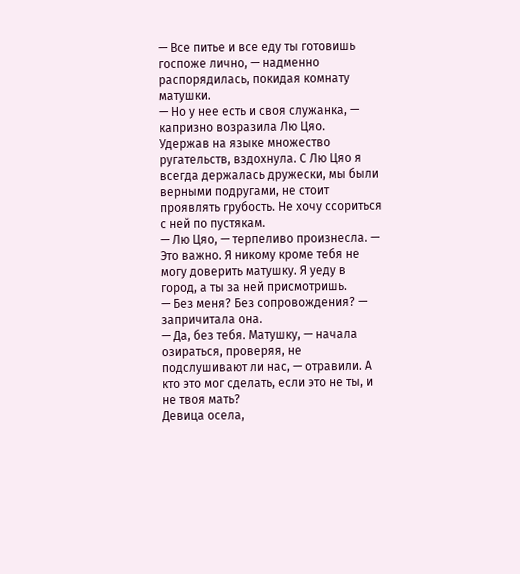— Все питье и все еду ты готовишь госпоже лично, — надменно распорядилась, покидая комнату матушки.
— Но у нее есть и своя служанка, — капризно возразила Лю Цяо.
Удержав на языке множество ругательств, вздохнула. С Лю Цяо я всегда держалась дружески, мы были верными подругами, не стоит проявлять грубость. Не хочу ссориться с ней по пустякам.
— Лю Цяо, — терпеливо произнесла. — Это важно. Я никому кроме тебя не могу доверить матушку. Я уеду в город, а ты за ней присмотришь.
— Без меня? Без сопровождения? — запричитала она.
— Да, без тебя. Матушку, — начала озираться, проверяя, не подслушивают ли нас, — отравили. А кто это мог сделать, если это не ты, и не твоя мать?
Девица осела,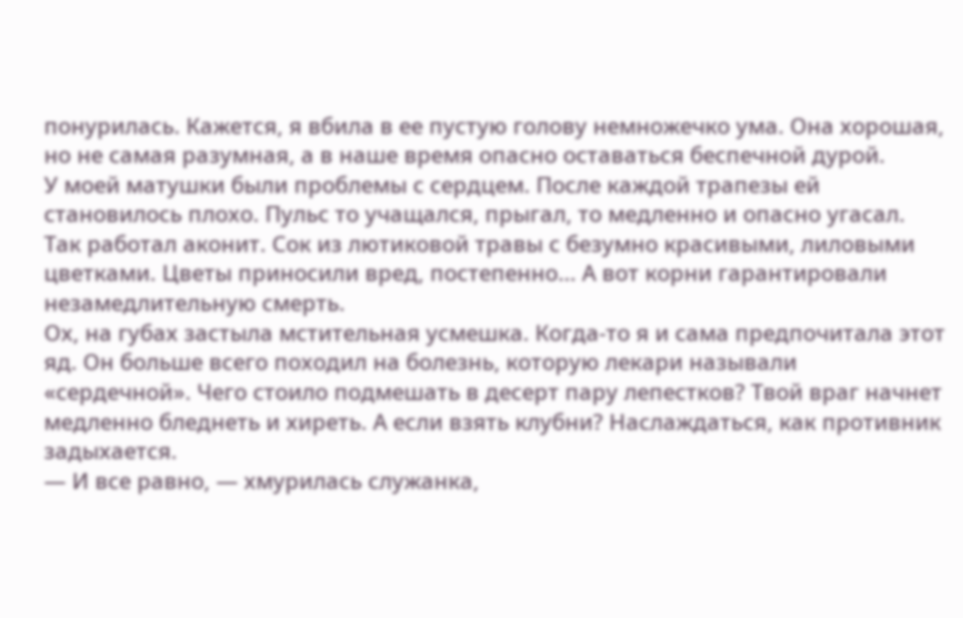понурилась. Кажется, я вбила в ее пустую голову немножечко ума. Она хорошая, но не самая разумная, а в наше время опасно оставаться беспечной дурой.
У моей матушки были проблемы с сердцем. После каждой трапезы ей становилось плохо. Пульс то учащался, прыгал, то медленно и опасно угасал. Так работал аконит. Сок из лютиковой травы с безумно красивыми, лиловыми цветками. Цветы приносили вред, постепенно... А вот корни гарантировали незамедлительную смерть.
Ох, на губах застыла мстительная усмешка. Когда-то я и сама предпочитала этот яд. Он больше всего походил на болезнь, которую лекари называли «сердечной». Чего стоило подмешать в десерт пару лепестков? Твой враг начнет медленно бледнеть и хиреть. А если взять клубни? Наслаждаться, как противник задыхается.
— И все равно, — хмурилась служанка,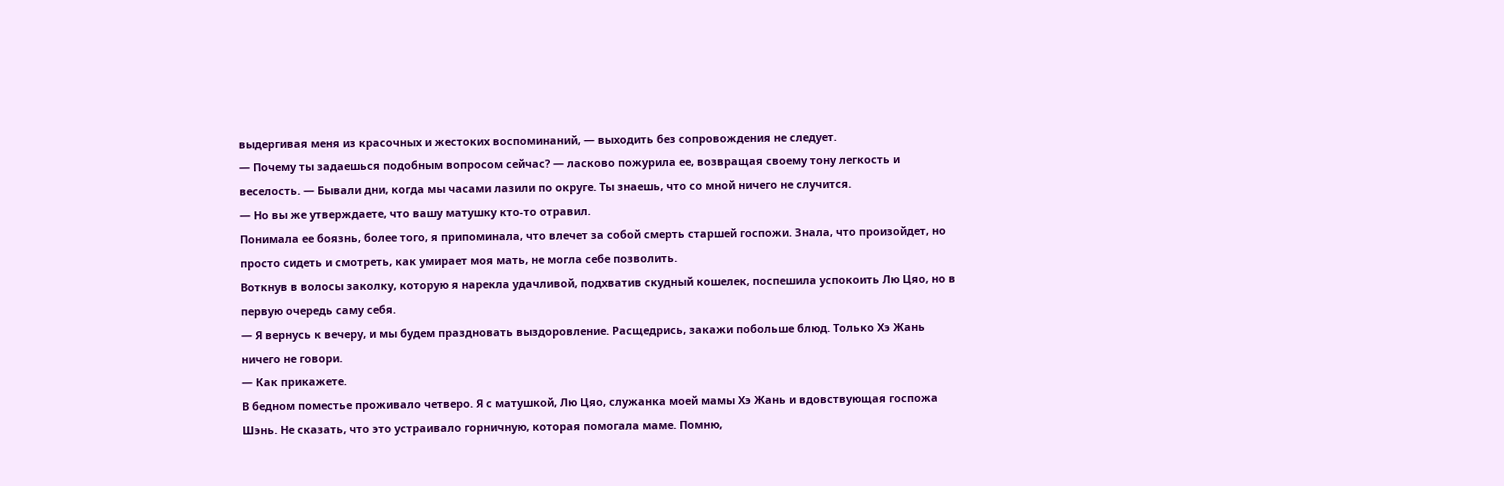выдергивая меня из красочных и жестоких воспоминаний, — выходить без сопровождения не следует.
— Почему ты задаешься подобным вопросом сейчас? — ласково пожурила ее, возвращая своему тону легкость и веселость. — Бывали дни, когда мы часами лазили по округе. Ты знаешь, что со мной ничего не случится.
— Но вы же утверждаете, что вашу матушку кто-то отравил.
Понимала ее боязнь, более того, я припоминала, что влечет за собой смерть старшей госпожи. Знала, что произойдет, но просто сидеть и смотреть, как умирает моя мать, не могла себе позволить.
Воткнув в волосы заколку, которую я нарекла удачливой, подхватив скудный кошелек, поспешила успокоить Лю Цяо, но в первую очередь саму себя.
— Я вернусь к вечеру, и мы будем праздновать выздоровление. Расщедрись, закажи побольше блюд. Только Хэ Жань ничего не говори.
— Как прикажете.
В бедном поместье проживало четверо. Я с матушкой, Лю Цяо, служанка моей мамы Хэ Жань и вдовствующая госпожа Шэнь. Не сказать, что это устраивало горничную, которая помогала маме. Помню,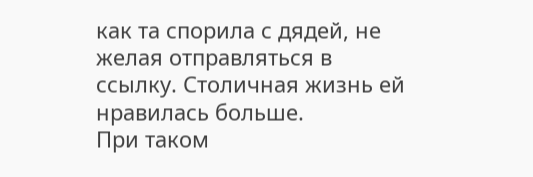как та спорила с дядей, не желая отправляться в ссылку. Столичная жизнь ей нравилась больше.
При таком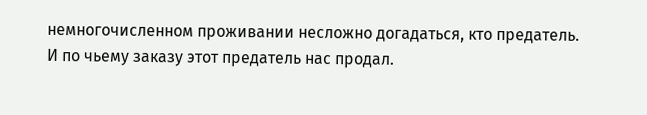немногочисленном проживании несложно догадаться, кто предатель. И по чьему заказу этот предатель нас продал.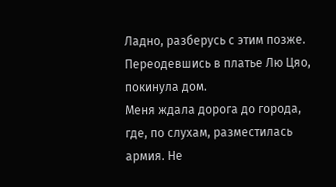Ладно, разберусь с этим позже.
Переодевшись в платье Лю Цяо, покинула дом.
Меня ждала дорога до города, где, по слухам, разместилась армия. Не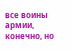все воины армии, конечно, но